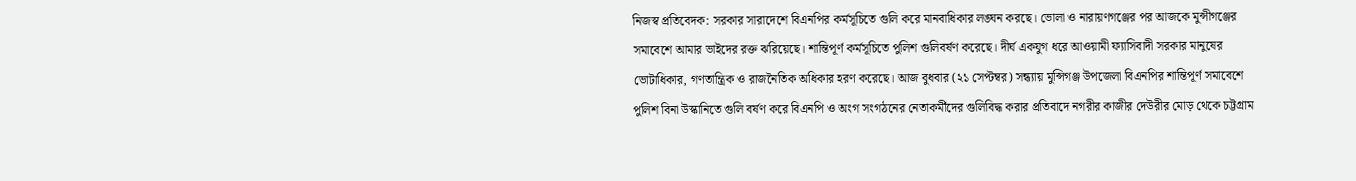নিজস্ব প্রতিবেদক: সরকার সারাদেশে বিএনপির কর্মসূচিতে গুলি করে মানবাধিকার লঙ্ঘন করছে। ভোলা ও নারায়ণগঞ্জের পর আজকে মুন্সীগঞ্জের সমাবেশে আমার ভাইদের রক্ত ঝরিয়েছে। শান্তিপূর্ণ কর্মসূচিতে পুলিশ গুলিবর্ষণ করেছে। দীর্ঘ একযুগ ধরে আওয়ামী ফ্যাসিবাদী সরকার মানুষের ভোটাধিকার, গণতান্ত্রিক ও রাজনৈতিক অধিকার হরণ করেছে। আজ বুধবার (২১ সেপ্টম্বর) সন্ধ্যায় মুন্সিগঞ্জ উপজেলা বিএনপির শান্তিপূর্ণ সমাবেশে পুলিশ বিনা উস্কানিতে গুলি বর্ষণ করে বিএনপি ও অংগ সংগঠনের নেতাকর্মীদের গুলিবিদ্ধ করার প্রতিবাদে নগরীর কাজীর দেউরীর মোড় থেকে চট্টগ্রাম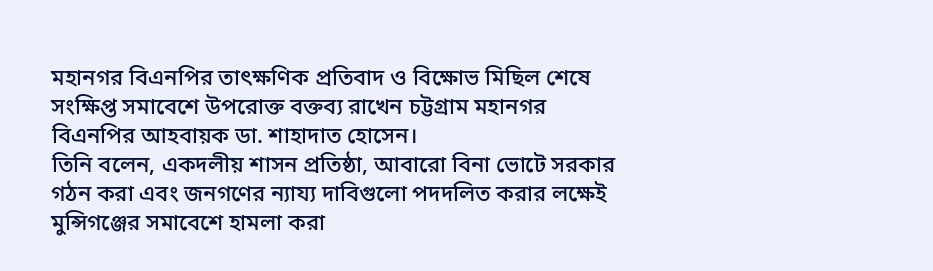মহানগর বিএনপির তাৎক্ষণিক প্রতিবাদ ও বিক্ষোভ মিছিল শেষে সংক্ষিপ্ত সমাবেশে উপরোক্ত বক্তব্য রাখেন চট্টগ্রাম মহানগর বিএনপির আহবায়ক ডা. শাহাদাত হোসেন।
তিনি বলেন, একদলীয় শাসন প্রতিষ্ঠা, আবারো বিনা ভোটে সরকার গঠন করা এবং জনগণের ন্যায্য দাবিগুলো পদদলিত করার লক্ষেই মুন্সিগঞ্জের সমাবেশে হামলা করা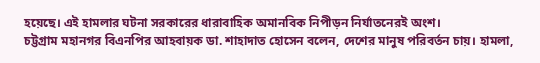হয়েছে। এই হামলার ঘটনা সরকারের ধারাবাহিক অমানবিক নিপীড়ন নির্যাতনেরই অংশ।
চট্টগ্রাম মহানগর বিএনপির আহবায়ক ডা. শাহাদাত হোসেন বলেন, দেশের মানুষ পরিবর্তন চায়। হামলা,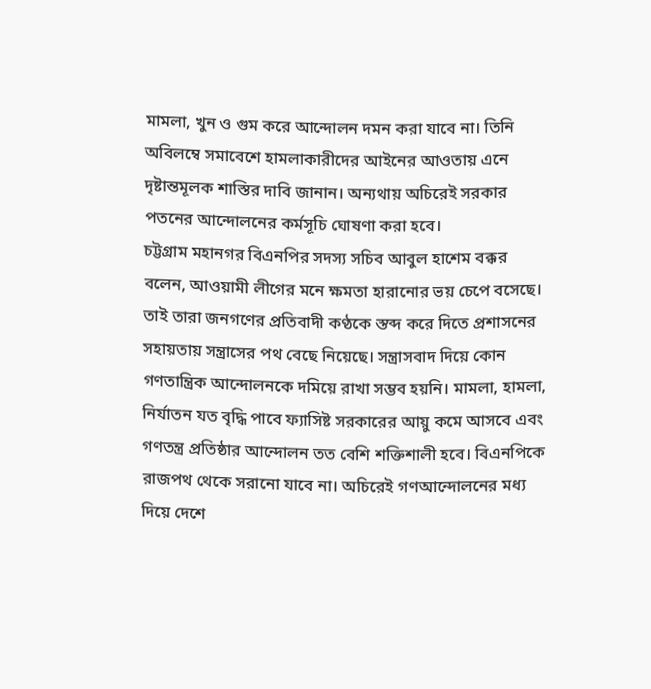মামলা, খুন ও গুম করে আন্দোলন দমন করা যাবে না। তিনি অবিলম্বে সমাবেশে হামলাকারীদের আইনের আওতায় এনে দৃষ্টান্তমূলক শাস্তির দাবি জানান। অন্যথায় অচিরেই সরকার পতনের আন্দোলনের কর্মসূচি ঘোষণা করা হবে।
চট্টগ্রাম মহানগর বিএনপির সদস্য সচিব আবুল হাশেম বক্কর বলেন, আওয়ামী লীগের মনে ক্ষমতা হারানোর ভয় চেপে বসেছে। তাই তারা জনগণের প্রতিবাদী কণ্ঠকে স্তব্দ করে দিতে প্রশাসনের সহায়তায় সন্ত্রাসের পথ বেছে নিয়েছে। সন্ত্রাসবাদ দিয়ে কোন গণতান্ত্রিক আন্দোলনকে দমিয়ে রাখা সম্ভব হয়নি। মামলা, হামলা, নির্যাতন যত বৃদ্ধি পাবে ফ্যাসিষ্ট সরকারের আয়ু কমে আসবে এবং গণতন্ত্র প্রতিষ্ঠার আন্দোলন তত বেশি শক্তিশালী হবে। বিএনপিকে রাজপথ থেকে সরানো যাবে না। অচিরেই গণআন্দোলনের মধ্য দিয়ে দেশে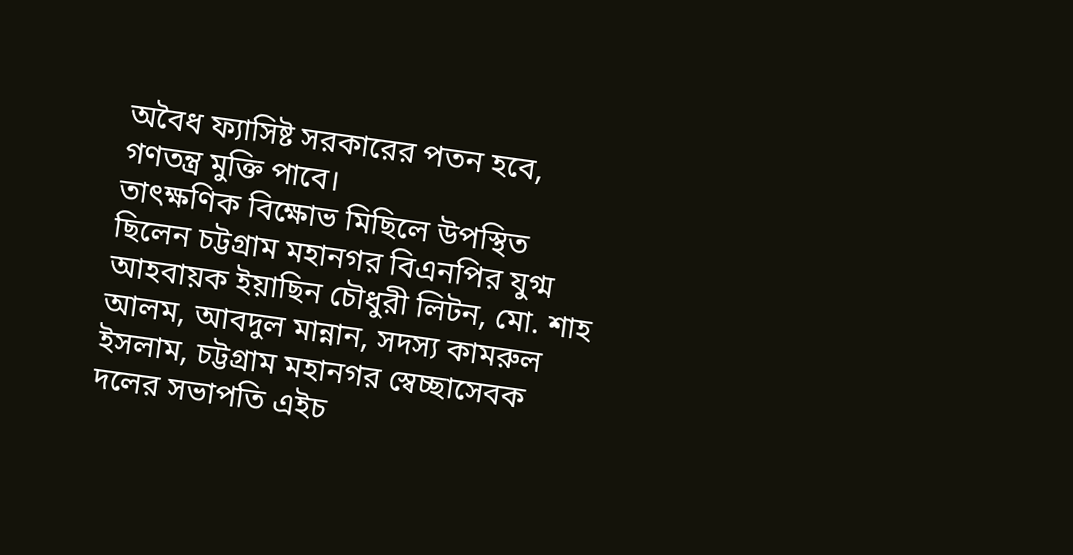অবৈধ ফ্যাসিষ্ট সরকারের পতন হবে, গণতন্ত্র মুক্তি পাবে।
তাৎক্ষণিক বিক্ষোভ মিছিলে উপস্থিত ছিলেন চট্টগ্রাম মহানগর বিএনপির যুগ্ম আহবায়ক ইয়াছিন চৌধুরী লিটন, মো. শাহ আলম, আবদুল মান্নান, সদস্য কামরুল ইসলাম, চট্টগ্রাম মহানগর স্বেচ্ছাসেবক দলের সভাপতি এইচ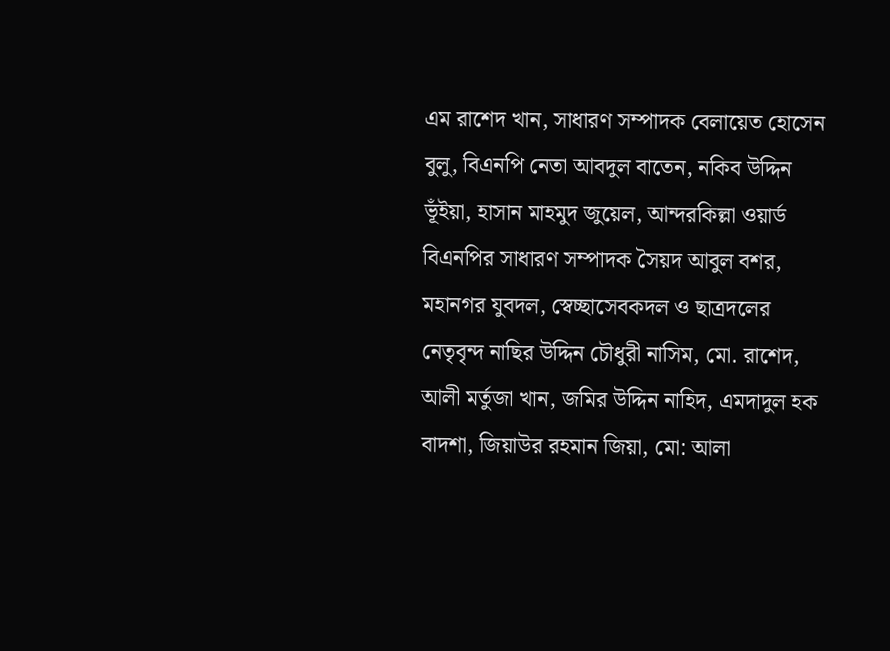এম রাশেদ খান, সাধারণ সম্পাদক বেলায়েত হোসেন বুলু, বিএনপি নেতা আবদুল বাতেন, নকিব উদ্দিন ভূঁইয়া, হাসান মাহমুদ জুয়েল, আন্দরকিল্লা ওয়ার্ড বিএনপির সাধারণ সম্পাদক সৈয়দ আবুল বশর, মহানগর যুবদল, স্বেচ্ছাসেবকদল ও ছাত্রদলের নেতৃবৃন্দ নাছির উদ্দিন চৌধুরী নাসিম, মো. রাশেদ, আলী মর্তুজা খান, জমির উদ্দিন নাহিদ, এমদাদুল হক বাদশা, জিয়াউর রহমান জিয়া, মো: আলা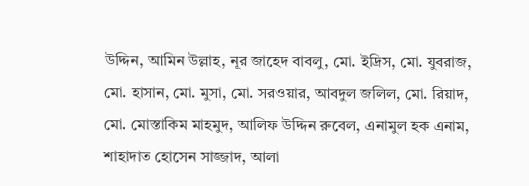উদ্দিন, আমিন উল্লাহ, নূর জাহেদ বাবলু, মো. ইদ্রিস, মো. যুবরাজ, মো. হাসান, মো. মুসা, মো. সরওয়ার, আবদুল জলিল, মো. রিয়াদ, মো. মোস্তাকিম মাহমুদ, আলিফ উদ্দিন রুবেল, এনামুল হক এনাম, শাহাদাত হোসেন সাজ্জাদ, আলা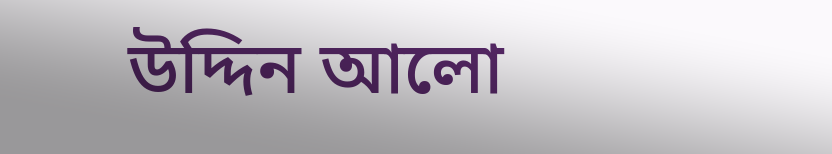উদ্দিন আলো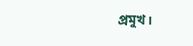প্রমুখ।